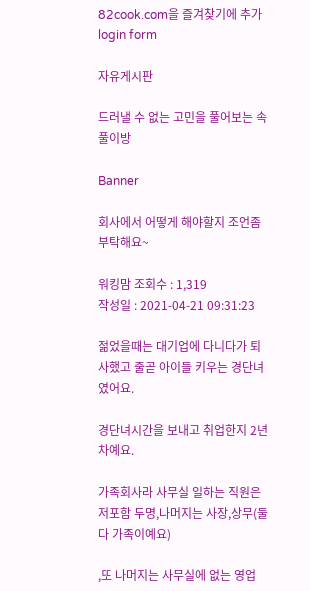82cook.com을 즐겨찾기에 추가
login form

자유게시판

드러낼 수 없는 고민을 풀어보는 속풀이방

Banner

회사에서 어떻게 해야할지 조언좀 부탁해요~

워킹맘 조회수 : 1,319
작성일 : 2021-04-21 09:31:23

젊었을때는 대기업에 다니다가 퇴사했고 줄곧 아이들 키우는 경단녀였어요.

경단녀시간을 보내고 취업한지 2년차예요.

가족회사라 사무실 일하는 직원은 저포함 두명,나머지는 사장,상무(둘다 가족이예요)

,또 나머지는 사무실에 없는 영업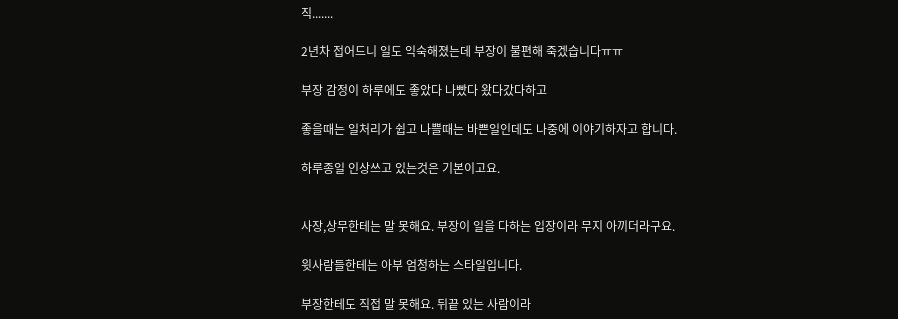직.......

2년차 접어드니 일도 익숙해졌는데 부장이 불편해 죽겠습니다ㅠㅠ

부장 감정이 하루에도 좋았다 나빴다 왔다갔다하고

좋을때는 일처리가 쉽고 나쁠때는 바쁜일인데도 나중에 이야기하자고 합니다.

하루종일 인상쓰고 있는것은 기본이고요.


사장,상무한테는 말 못해요. 부장이 일을 다하는 입장이라 무지 아끼더라구요.

윗사람들한테는 아부 엄청하는 스타일입니다.

부장한테도 직접 말 못해요. 뒤끝 있는 사람이라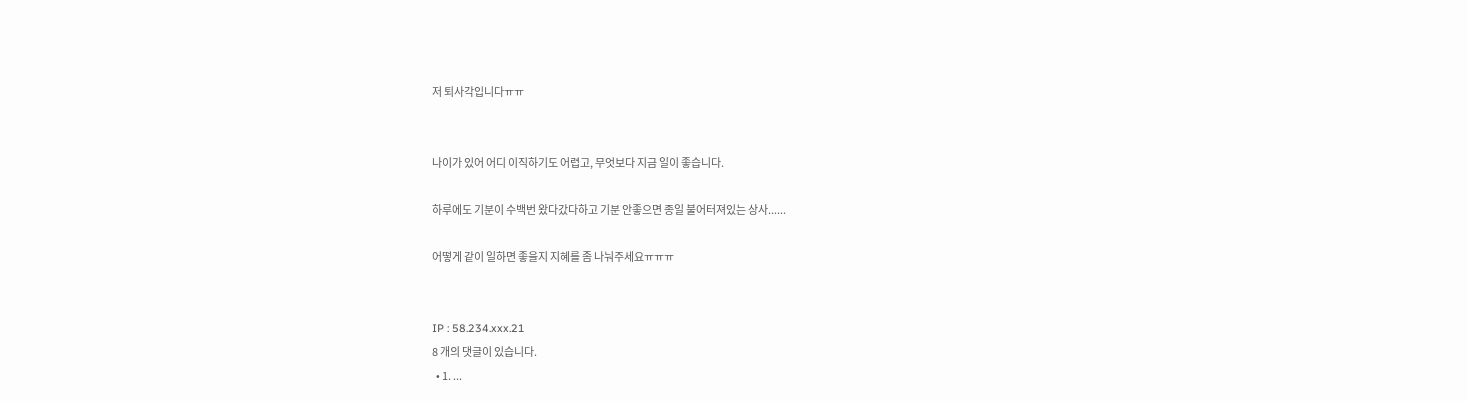저 퇴사각입니다ㅠㅠ


나이가 있어 어디 이직하기도 어렵고, 무엇보다 지금 일이 좋습니다.

하루에도 기분이 수백번 왔다갔다하고 기분 안좋으면 종일 불어터져있는 상사......

어떻게 같이 일하면 좋을지 지혜를 좀 나눠주세요ㅠㅠㅠ


IP : 58.234.xxx.21
8 개의 댓글이 있습니다.
  • 1. ...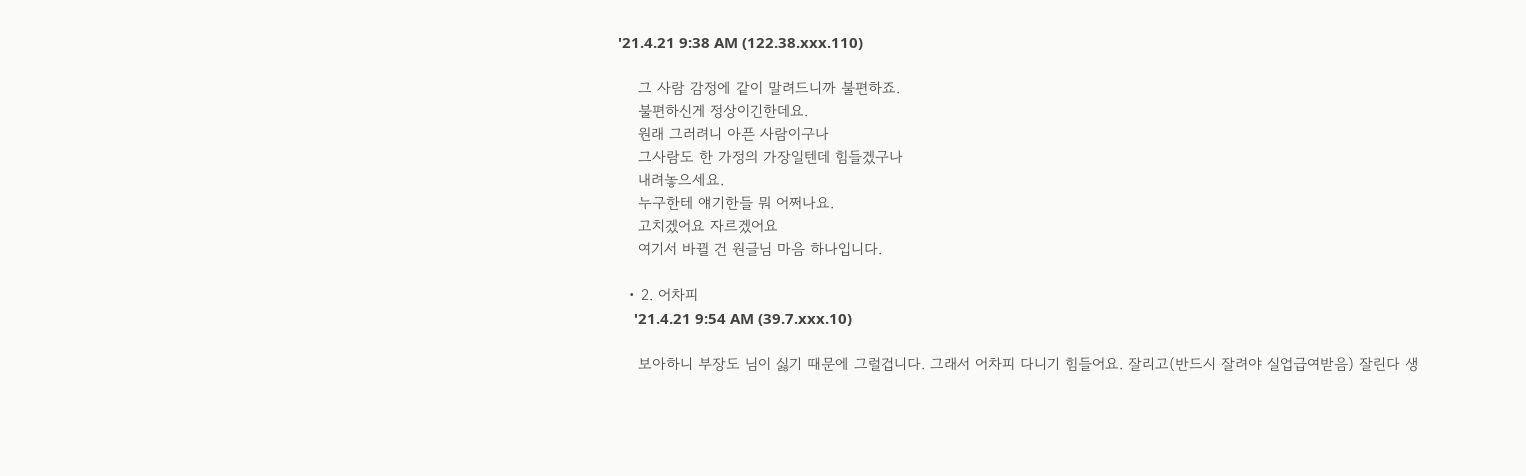'21.4.21 9:38 AM (122.38.xxx.110)

    그 사람 감정에 같이 말려드니까 불편하죠.
    불편하신게 정상이긴한데요.
    원래 그러려니 아픈 사람이구나
    그사람도 한 가정의 가장일텐데 힘들겠구나
    내려놓으세요.
    누구한테 얘기한들 뭐 어쩌나요.
    고치겠어요 자르겠어요
    여기서 바뀔 건 원글님 마음 하나입니다.

  • 2. 어차피
    '21.4.21 9:54 AM (39.7.xxx.10)

    보아하니 부장도 님이 싫기 때문에 그럴겁니다. 그래서 어차피 다니기 힘들어요. 잘리고(반드시 잘려야 실업급여받음) 잘린다 생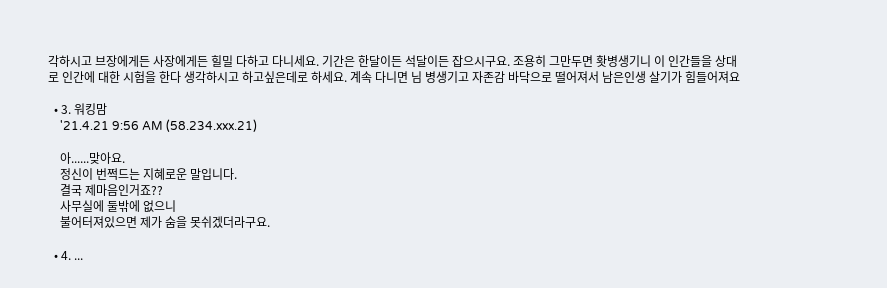각하시고 브장에게든 사장에게든 힐밀 다하고 다니세요. 기간은 한달이든 석달이든 잡으시구요. 조용히 그만두면 홧병생기니 이 인간들을 상대로 인간에 대한 시험을 한다 생각하시고 하고싶은데로 하세요. 계속 다니면 님 병생기고 자존감 바닥으로 떨어져서 남은인생 살기가 힘들어져요

  • 3. 워킹맘
    '21.4.21 9:56 AM (58.234.xxx.21)

    아......맞아요.
    정신이 번쩍드는 지혜로운 말입니다.
    결국 제마음인거죠??
    사무실에 둘밖에 없으니
    불어터져있으면 제가 숨을 못쉬겠더라구요.

  • 4. ...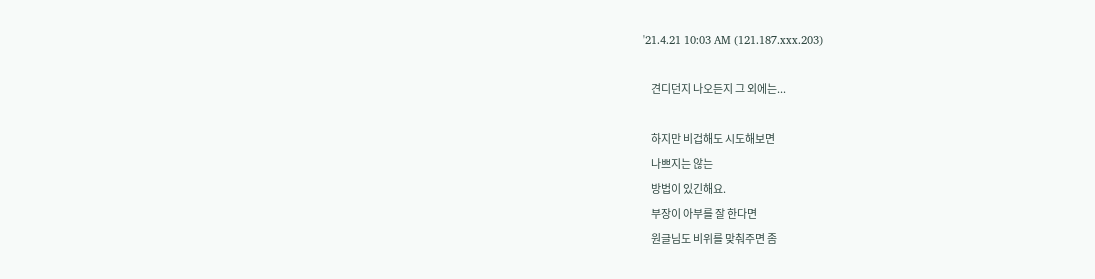'21.4.21 10:03 AM (121.187.xxx.203)

    견디던지 나오든지 그 외에는...

    하지만 비겁해도 시도해보면
    나쁘지는 않는
    방법이 있긴해요.
    부장이 아부를 잘 한다면
    원글님도 비위를 맞춰주면 좀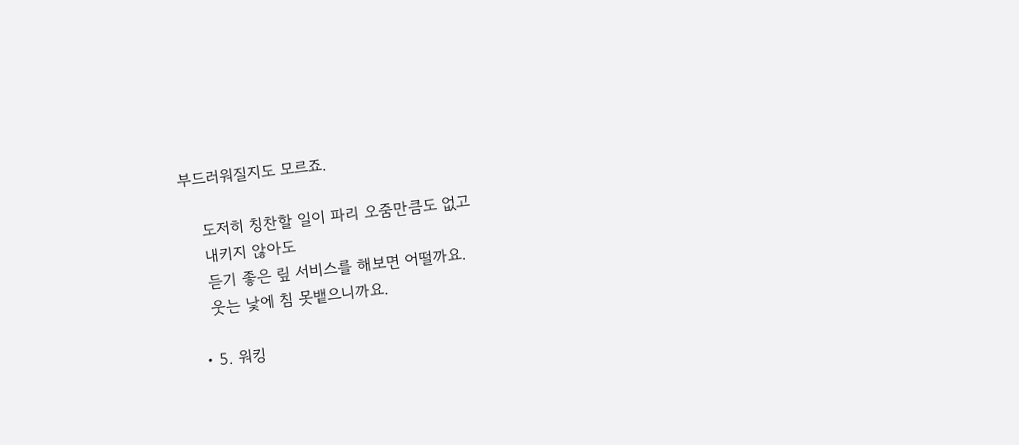부드러워질지도 모르죠.

    도저히 칭찬할 일이 파리 오줌만큼도 없고
    내키지 않아도
    듣기 좋은 맆 서비스를 해보면 어떨까요.
    웃는 낯에 침 못뱉으니까요.

  • 5. 워킹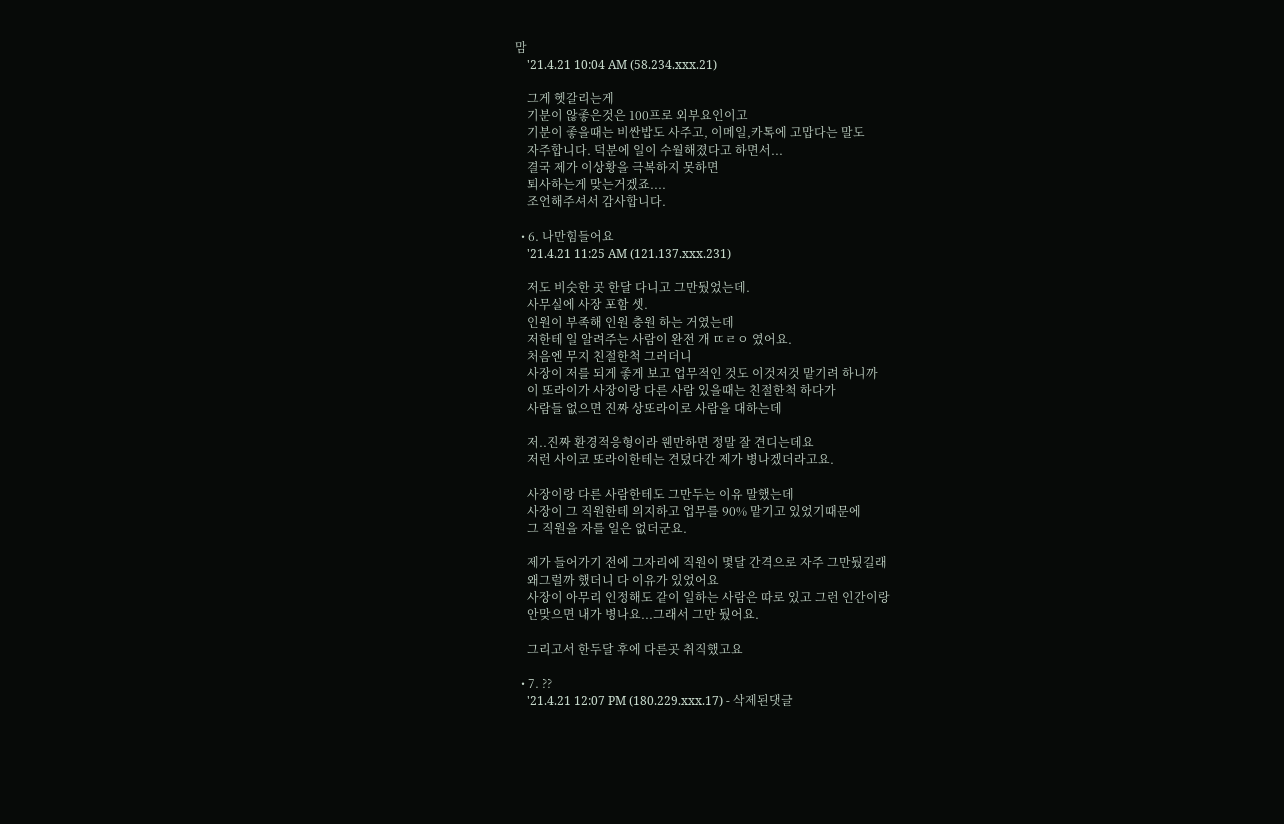맘
    '21.4.21 10:04 AM (58.234.xxx.21)

    그게 헷갈리는게
    기분이 않좋은것은 100프로 외부요인이고
    기분이 좋을때는 비싼밥도 사주고, 이메일,카톡에 고맙다는 말도
    자주합니다. 덕분에 일이 수월해졌다고 하면서...
    결국 제가 이상황을 극복하지 못하면
    퇴사하는게 맞는거겠죠....
    조언해주셔서 감사합니다.

  • 6. 나만힘들어요
    '21.4.21 11:25 AM (121.137.xxx.231)

    저도 비슷한 곳 한달 다니고 그만뒀었는데.
    사무실에 사장 포함 셋.
    인원이 부족해 인원 충원 하는 거였는데
    저한테 일 알려주는 사람이 완전 개 ㄸㄹㅇ 였어요.
    처음엔 무지 친절한척 그러더니
    사장이 저를 되게 좋게 보고 업무적인 것도 이것저것 맡기려 하니까
    이 또라이가 사장이랑 다른 사람 있을때는 친절한척 하다가
    사람들 없으면 진짜 상또라이로 사람을 대하는데

    저..진짜 환경적응형이라 웬만하면 정말 잘 견디는데요
    저런 사이코 또라이한테는 견뎠다간 제가 병나겠더라고요.

    사장이랑 다른 사람한테도 그만두는 이유 말했는데
    사장이 그 직원한테 의지하고 업무를 90% 맡기고 있었기때문에
    그 직원을 자를 일은 없더군요.

    제가 들어가기 전에 그자리에 직원이 몇달 간격으로 자주 그만뒀길래
    왜그럴까 했더니 다 이유가 있었어요
    사장이 아무리 인정해도 같이 일하는 사람은 따로 있고 그런 인간이랑
    안맞으면 내가 병나요...그래서 그만 뒀어요.

    그리고서 한두달 후에 다른곳 취직했고요

  • 7. ??
    '21.4.21 12:07 PM (180.229.xxx.17) - 삭제된댓글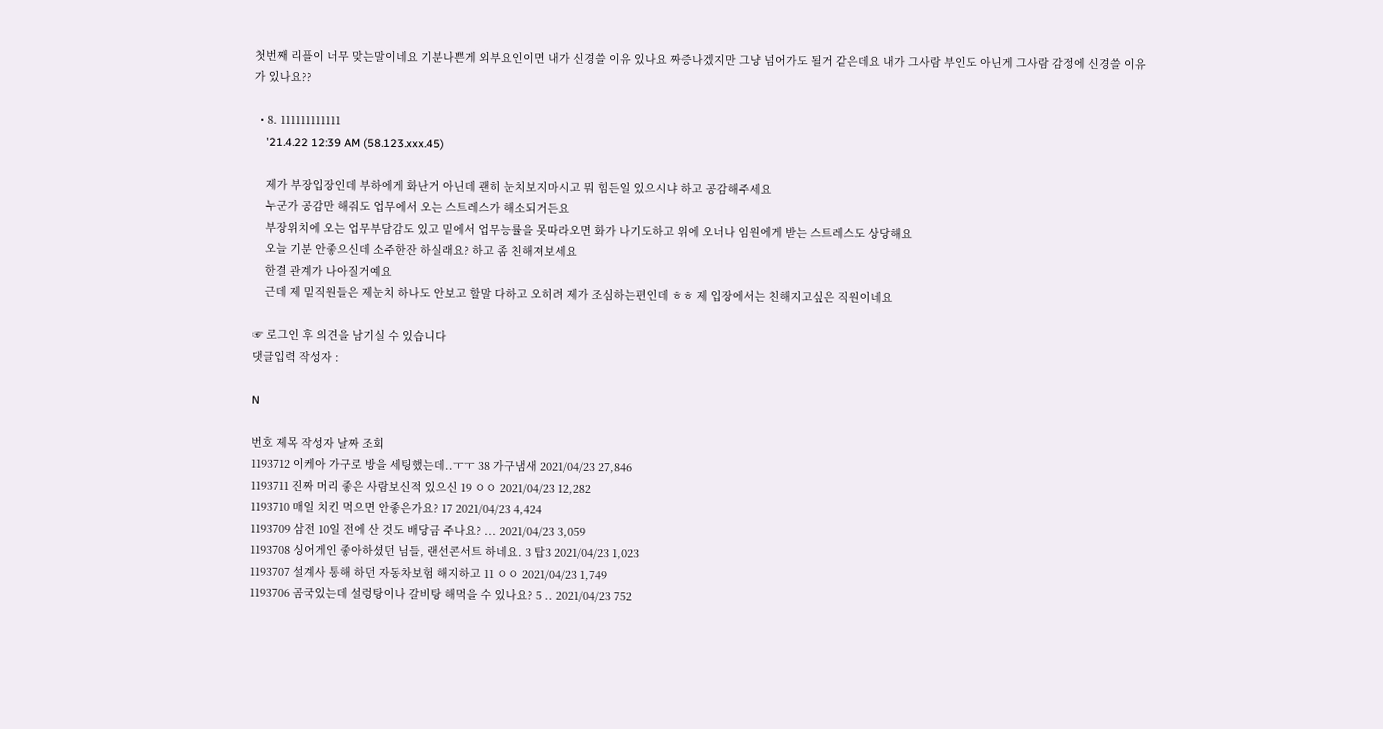첫번째 리플이 너무 맞는말이네요 기분나쁜게 외부요인이면 내가 신경쓸 이유 있나요 짜증나겠지만 그냥 넘어가도 될거 같은데요 내가 그사람 부인도 아닌게 그사람 감정에 신경쓸 이유가 있나요??

  • 8. 111111111111
    '21.4.22 12:39 AM (58.123.xxx.45)

    제가 부장입장인데 부하에게 화난거 아닌데 괜히 눈치보지마시고 뭐 힘든일 있으시냐 하고 공감해주세요
    누군가 공감만 해줘도 업무에서 오는 스트레스가 해소되거든요
    부장위치에 오는 업무부담감도 있고 밑에서 업무능률을 못따라오면 화가 나기도하고 위에 오너나 임원에게 받는 스트레스도 상당해요
    오늘 기분 안좋으신데 소주한잔 하실래요? 하고 좀 친해져보세요
    한결 관계가 나아질거예요
    근데 제 밑직원들은 제눈치 하나도 안보고 할말 다하고 오히려 제가 조심하는편인데 ㅎㅎ 제 입장에서는 친해지고싶은 직원이네요

☞ 로그인 후 의견을 남기실 수 있습니다
댓글입력 작성자 :

N

번호 제목 작성자 날짜 조회
1193712 이케아 가구로 방을 세팅했는데..ㅜㅜ 38 가구냄새 2021/04/23 27,846
1193711 진짜 머리 좋은 사람보신적 있으신 19 ㅇㅇ 2021/04/23 12,282
1193710 매일 치킨 먹으면 안좋은가요? 17 2021/04/23 4,424
1193709 삼전 10일 전에 산 것도 배당금 주나요? ... 2021/04/23 3,059
1193708 싱어게인 좋아하셨던 님들, 랜선콘서트 하네요. 3 탑3 2021/04/23 1,023
1193707 설계사 통해 하던 자동차보험 해지하고 11 ㅇㅇ 2021/04/23 1,749
1193706 곰국있는데 설렁탕이나 갈비탕 해먹을 수 있나요? 5 .. 2021/04/23 752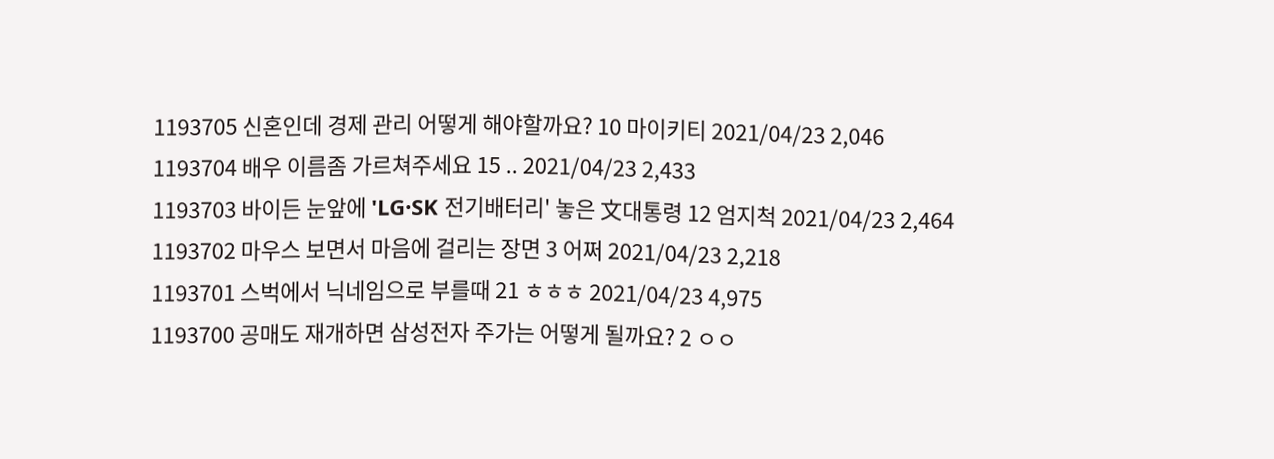1193705 신혼인데 경제 관리 어떻게 해야할까요? 10 마이키티 2021/04/23 2,046
1193704 배우 이름좀 가르쳐주세요 15 .. 2021/04/23 2,433
1193703 바이든 눈앞에 'LG·SK 전기배터리' 놓은 文대통령 12 엄지척 2021/04/23 2,464
1193702 마우스 보면서 마음에 걸리는 장면 3 어쩌 2021/04/23 2,218
1193701 스벅에서 닉네임으로 부를때 21 ㅎㅎㅎ 2021/04/23 4,975
1193700 공매도 재개하면 삼성전자 주가는 어떻게 될까요? 2 ㅇㅇ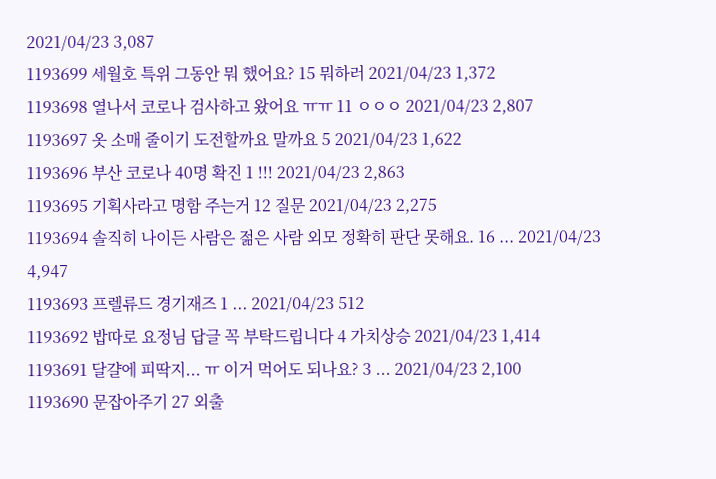2021/04/23 3,087
1193699 세월호 특위 그동안 뭐 했어요? 15 뭐하러 2021/04/23 1,372
1193698 열나서 코로나 검사하고 왔어요 ㅠㅠ 11 ㅇㅇㅇ 2021/04/23 2,807
1193697 옷 소매 줄이기 도전할까요 말까요 5 2021/04/23 1,622
1193696 부산 코로나 40명 확진 1 !!! 2021/04/23 2,863
1193695 기획사라고 명함 주는거 12 질문 2021/04/23 2,275
1193694 솔직히 나이든 사람은 젊은 사람 외모 정확히 판단 못해요. 16 ... 2021/04/23 4,947
1193693 프렐류드 경기재즈 1 ... 2021/04/23 512
1193692 밥따로 요정님 답글 꼭 부탁드립니다 4 가치상승 2021/04/23 1,414
1193691 달걀에 피딱지... ㅠ 이거 먹어도 되나요? 3 ... 2021/04/23 2,100
1193690 문잡아주기 27 외출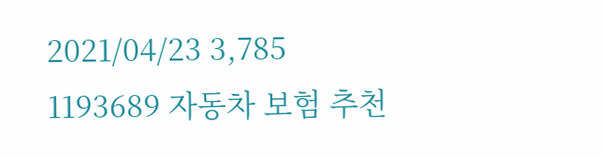2021/04/23 3,785
1193689 자동차 보험 추천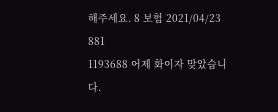해주세요. 8 보험 2021/04/23 881
1193688 어제 화이자 맞았습니다.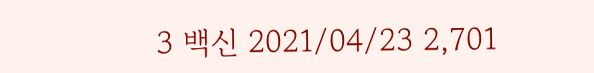3 백신 2021/04/23 2,701